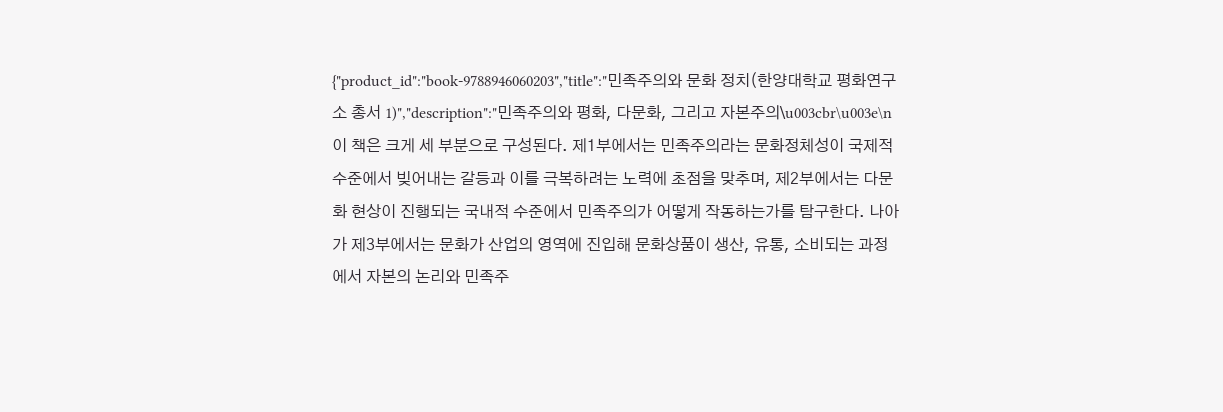{"product_id":"book-9788946060203","title":"민족주의와 문화 정치(한양대학교 평화연구소 총서 1)","description":"민족주의와 평화, 다문화, 그리고 자본주의\u003cbr\u003e\n이 책은 크게 세 부분으로 구성된다. 제1부에서는 민족주의라는 문화정체성이 국제적 수준에서 빚어내는 갈등과 이를 극복하려는 노력에 초점을 맞추며, 제2부에서는 다문화 현상이 진행되는 국내적 수준에서 민족주의가 어떻게 작동하는가를 탐구한다. 나아가 제3부에서는 문화가 산업의 영역에 진입해 문화상품이 생산, 유통, 소비되는 과정에서 자본의 논리와 민족주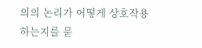의의 논리가 어떻게 상호작용하는지를 묻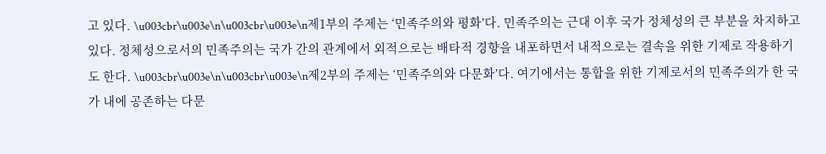고 있다. \u003cbr\u003e\n\u003cbr\u003e\n제1부의 주제는 ‘민족주의와 평화’다. 민족주의는 근대 이후 국가 정체성의 큰 부분을 차지하고 있다. 정체성으로서의 민족주의는 국가 간의 관계에서 외적으로는 배타적 경향을 내포하면서 내적으로는 결속을 위한 기제로 작용하기도 한다. \u003cbr\u003e\n\u003cbr\u003e\n제2부의 주제는 ‘민족주의와 다문화’다. 여기에서는 통합을 위한 기제로서의 민족주의가 한 국가 내에 공존하는 다문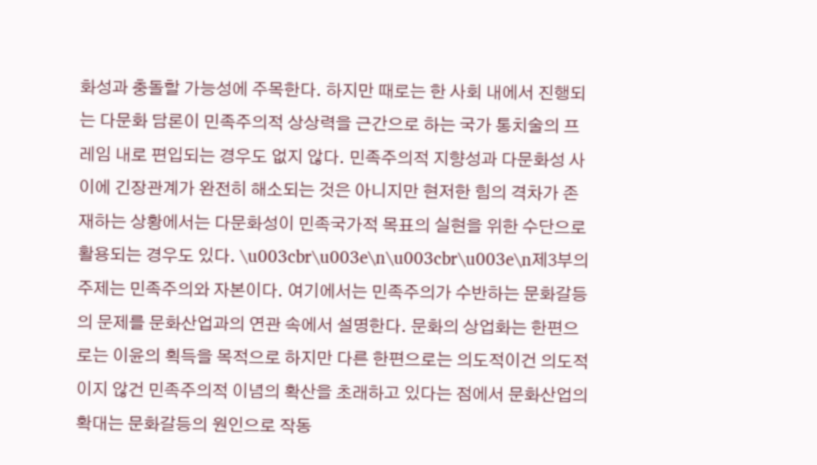화성과 충돌할 가능성에 주목한다. 하지만 때로는 한 사회 내에서 진행되는 다문화 담론이 민족주의적 상상력을 근간으로 하는 국가 통치술의 프레임 내로 편입되는 경우도 없지 않다. 민족주의적 지향성과 다문화성 사이에 긴장관계가 완전히 해소되는 것은 아니지만 현저한 힘의 격차가 존재하는 상황에서는 다문화성이 민족국가적 목표의 실현을 위한 수단으로 활용되는 경우도 있다. \u003cbr\u003e\n\u003cbr\u003e\n제3부의 주제는 민족주의와 자본이다. 여기에서는 민족주의가 수반하는 문화갈등의 문제를 문화산업과의 연관 속에서 설명한다. 문화의 상업화는 한편으로는 이윤의 획득을 목적으로 하지만 다른 한편으로는 의도적이건 의도적이지 않건 민족주의적 이념의 확산을 초래하고 있다는 점에서 문화산업의 확대는 문화갈등의 원인으로 작동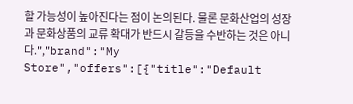할 가능성이 높아진다는 점이 논의된다. 물론 문화산업의 성장과 문화상품의 교류 확대가 반드시 갈등을 수반하는 것은 아니다.","brand":"My Store","offers":[{"title":"Default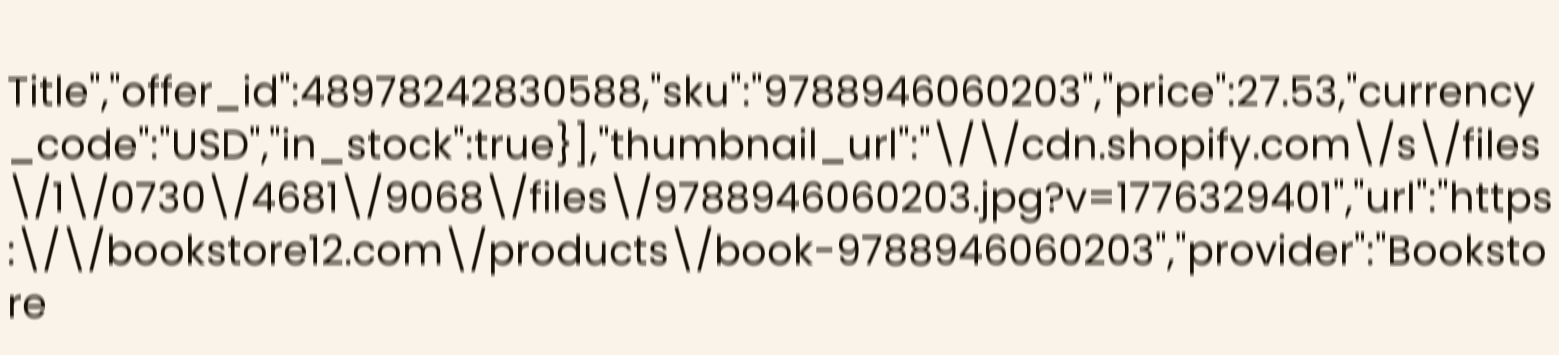Title","offer_id":48978242830588,"sku":"9788946060203","price":27.53,"currency_code":"USD","in_stock":true}],"thumbnail_url":"\/\/cdn.shopify.com\/s\/files\/1\/0730\/4681\/9068\/files\/9788946060203.jpg?v=1776329401","url":"https:\/\/bookstore12.com\/products\/book-9788946060203","provider":"Bookstore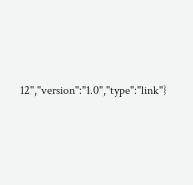12","version":"1.0","type":"link"}